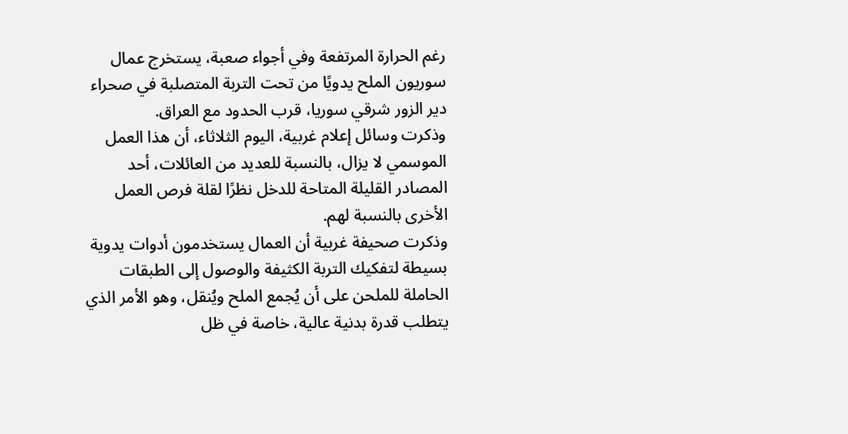رغم الحرارة المرتفعة وفي أجواء صعبة، يستخرج عمال سوريون الملح يدويًا من تحت التربة المتصلبة في صحراء دير الزور شرقي سوريا، قرب الحدود مع العراق.
وذكرت وسائل إعلام غربية، اليوم الثلاثاء، أن هذا العمل الموسمي لا يزال، بالنسبة للعديد من العائلات، أحد المصادر القليلة المتاحة للدخل نظرًا لقلة فرص العمل الأخرى بالنسبة لهم.
وذكرت صحيفة غربية أن العمال يستخدمون أدوات يدوية بسيطة لتفكيك التربة الكثيفة والوصول إلى الطبقات الحاملة للملحن على أن يُجمع الملح ويُنقل، وهو الأمر الذي يتطلب قدرة بدنية عالية، خاصة في ظل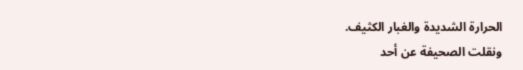الحرارة الشديدة والغبار الكثيف.
ونقلت الصحيفة عن أحد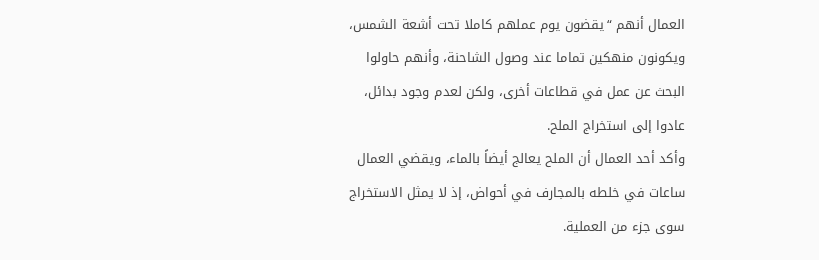العمال أنهم “يقضون يوم عملهم كاملا تحت أشعة الشمس، ويكونون منهكين تماما عند وصول الشاحنة، وأنهم حاولوا البحث عن عمل في قطاعات أخرى، ولكن لعدم وجود بدائل، عادوا إلى استخراج الملح.
وأكد أحد العمال أن الملح يعالج أيضاً بالماء، ويقضي العمال ساعات في خلطه بالمجارف في أحواض، إذ لا يمثل الاستخراج سوى جزء من العملية.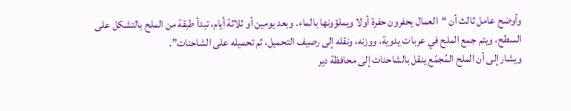وأوضح عامل ثالث أن “العمال يحفرون حفرة أولا ويملؤونها بالماء. وبعد يومين أو ثلاثة أيام، تبدأ طبقة من الملح بالتشكل على السطح، ويتم جمع الملح في عربات يدوية، ووزنه، ونقله إلى رصيف التحميل، ثم تحميله على الشاحنات”.
ويشار إلى أن الملح المُجمّع ينقل بالشاحنات إلى محافظة دير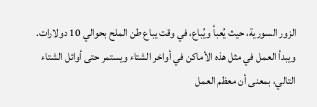الزور السورية، حيث يُعبأ ويُباع، في وقت يباع طن الملح بحوالي 10 دولارات.
ويبدأ العمل في مثل هذه الأماكن في أواخر الشتاء ويستمر حتى أوائل الشتاء التالي، بمعنى أن معظم العمل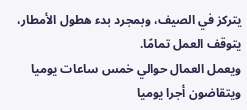يتركز في الصيف، وبمجرد بدء هطول الأمطار، يتوقف العمل تمامًا.
ويعمل العمال حوالي خمس ساعات يوميا ويتقاضون أجرا يوميا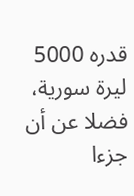قدره 5000 ليرة سورية، فضلا عن أن جزءا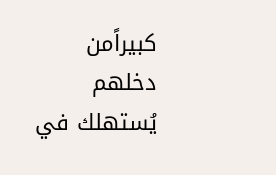كبيراًمن دخلهم يُستهلك في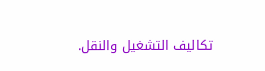تكاليف التشغيل والنقل.